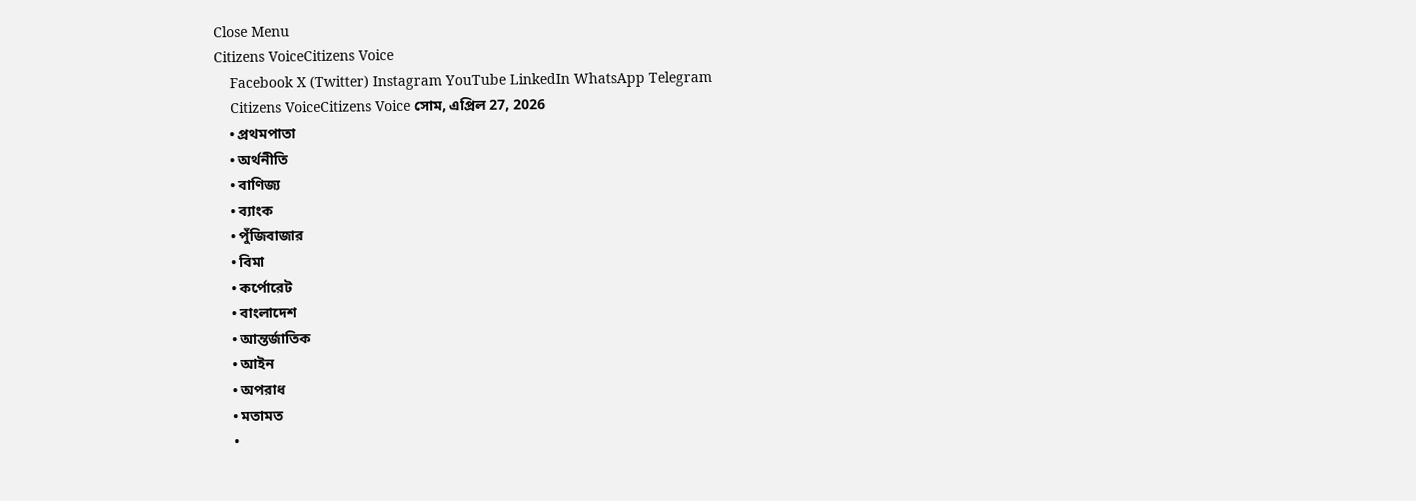Close Menu
Citizens VoiceCitizens Voice
    Facebook X (Twitter) Instagram YouTube LinkedIn WhatsApp Telegram
    Citizens VoiceCitizens Voice সোম, এপ্রিল 27, 2026
    • প্রথমপাতা
    • অর্থনীতি
    • বাণিজ্য
    • ব্যাংক
    • পুঁজিবাজার
    • বিমা
    • কর্পোরেট
    • বাংলাদেশ
    • আন্তর্জাতিক
    • আইন
    • অপরাধ
    • মতামত
    •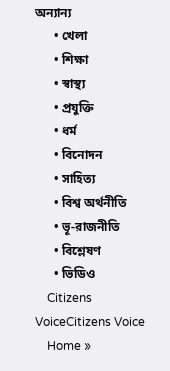অন্যান্য
      • খেলা
      • শিক্ষা
      • স্বাস্থ্য
      • প্রযুক্তি
      • ধর্ম
      • বিনোদন
      • সাহিত্য
      • বিশ্ব অর্থনীতি
      • ভূ-রাজনীতি
      • বিশ্লেষণ
      • ভিডিও
    Citizens VoiceCitizens Voice
    Home »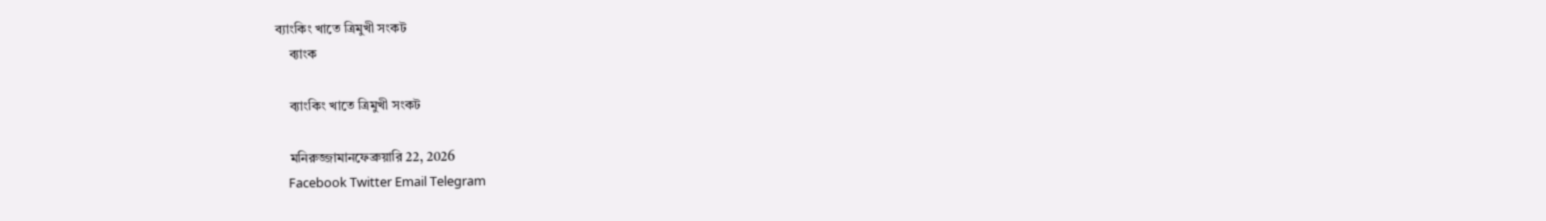ব্যাংকিং খাতে ত্রিমুখী সংকট
    ব্যাংক

    ব্যাংকিং খাতে ত্রিমুখী সংকট

    মনিরুজ্জামানফেব্রুয়ারি 22, 2026
    Facebook Twitter Email Telegram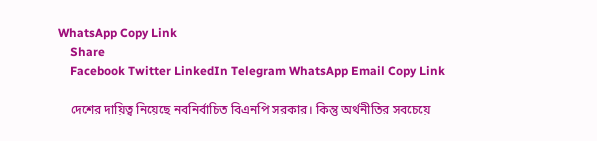WhatsApp Copy Link
    Share
    Facebook Twitter LinkedIn Telegram WhatsApp Email Copy Link

    দেশের দায়িত্ব নিয়েছে নবনির্বাচিত বিএনপি সরকার। কিন্তু অর্থনীতির সবচেয়ে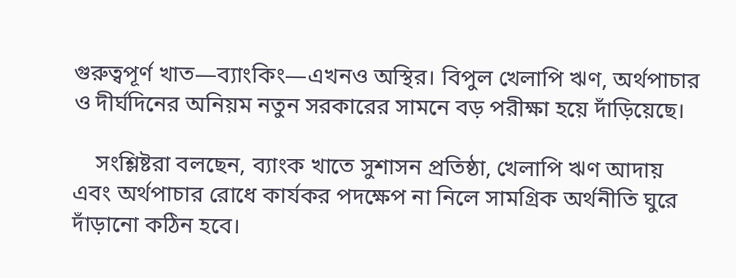গুরুত্বপূর্ণ খাত—ব্যাংকিং—এখনও অস্থির। বিপুল খেলাপি ঋণ, অর্থপাচার ও দীর্ঘদিনের অনিয়ম নতুন সরকারের সামনে বড় পরীক্ষা হয়ে দাঁড়িয়েছে।

    সংশ্লিষ্টরা বলছেন, ব্যাংক খাতে সুশাসন প্রতিষ্ঠা, খেলাপি ঋণ আদায় এবং অর্থপাচার রোধে কার্যকর পদক্ষেপ না নিলে সামগ্রিক অর্থনীতি ঘুরে দাঁড়ানো কঠিন হবে।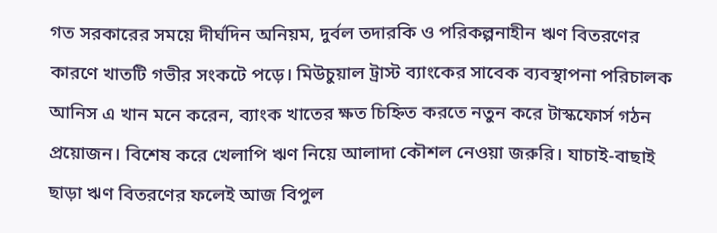গত সরকারের সময়ে দীর্ঘদিন অনিয়ম, দুর্বল তদারকি ও পরিকল্পনাহীন ঋণ বিতরণের কারণে খাতটি গভীর সংকটে পড়ে। মিউচুয়াল ট্রাস্ট ব্যাংকের সাবেক ব্যবস্থাপনা পরিচালক আনিস এ খান মনে করেন, ব্যাংক খাতের ক্ষত চিহ্নিত করতে নতুন করে টাস্কফোর্স গঠন প্রয়োজন। বিশেষ করে খেলাপি ঋণ নিয়ে আলাদা কৌশল নেওয়া জরুরি। যাচাই-বাছাই ছাড়া ঋণ বিতরণের ফলেই আজ বিপুল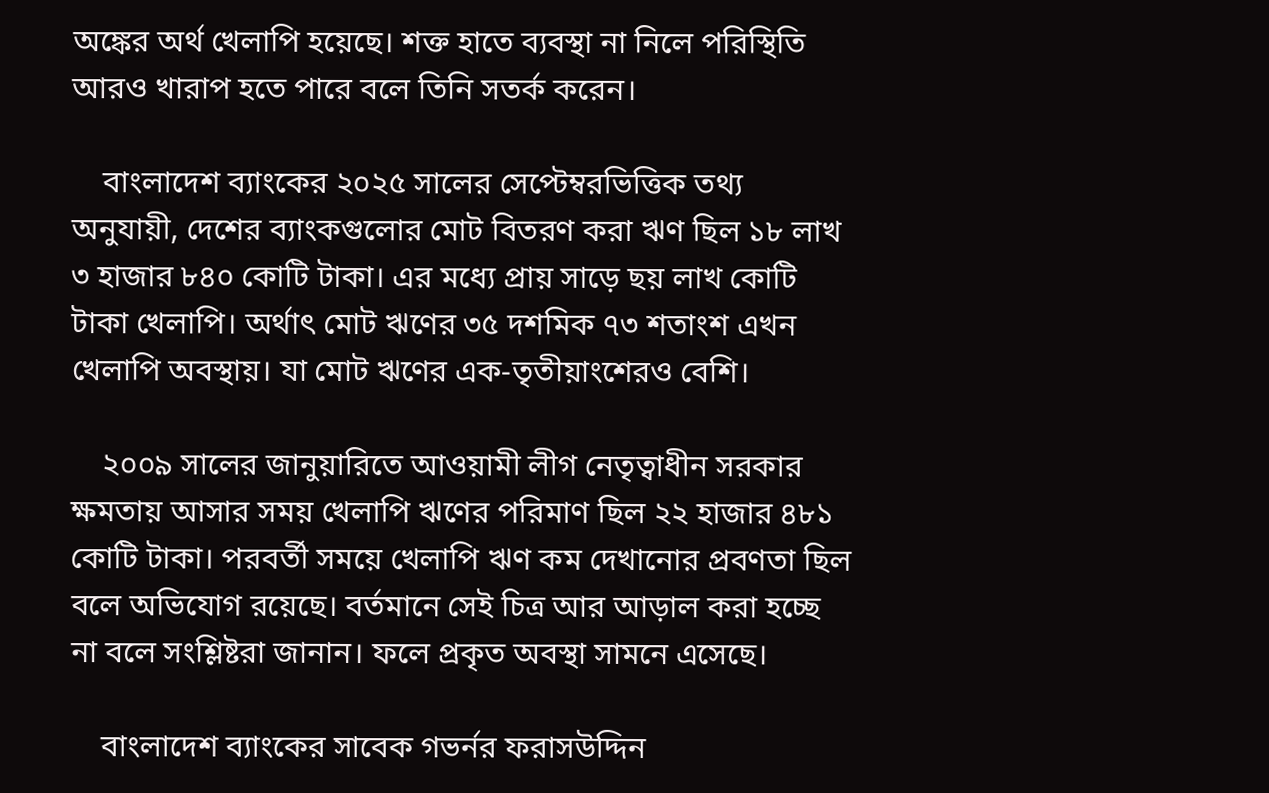অঙ্কের অর্থ খেলাপি হয়েছে। শক্ত হাতে ব্যবস্থা না নিলে পরিস্থিতি আরও খারাপ হতে পারে বলে তিনি সতর্ক করেন।

    বাংলাদেশ ব্যাংকের ২০২৫ সালের সেপ্টেম্বরভিত্তিক তথ্য অনুযায়ী, দেশের ব্যাংকগুলোর মোট বিতরণ করা ঋণ ছিল ১৮ লাখ ৩ হাজার ৮৪০ কোটি টাকা। এর মধ্যে প্রায় সাড়ে ছয় লাখ কোটি টাকা খেলাপি। অর্থাৎ মোট ঋণের ৩৫ দশমিক ৭৩ শতাংশ এখন খেলাপি অবস্থায়। যা মোট ঋণের এক-তৃতীয়াংশেরও বেশি।

    ২০০৯ সালের জানুয়ারিতে আওয়ামী লীগ নেতৃত্বাধীন সরকার ক্ষমতায় আসার সময় খেলাপি ঋণের পরিমাণ ছিল ২২ হাজার ৪৮১ কোটি টাকা। পরবর্তী সময়ে খেলাপি ঋণ কম দেখানোর প্রবণতা ছিল বলে অভিযোগ রয়েছে। বর্তমানে সেই চিত্র আর আড়াল করা হচ্ছে না বলে সংশ্লিষ্টরা জানান। ফলে প্রকৃত অবস্থা সামনে এসেছে।

    বাংলাদেশ ব্যাংকের সাবেক গভর্নর ফরাসউদ্দিন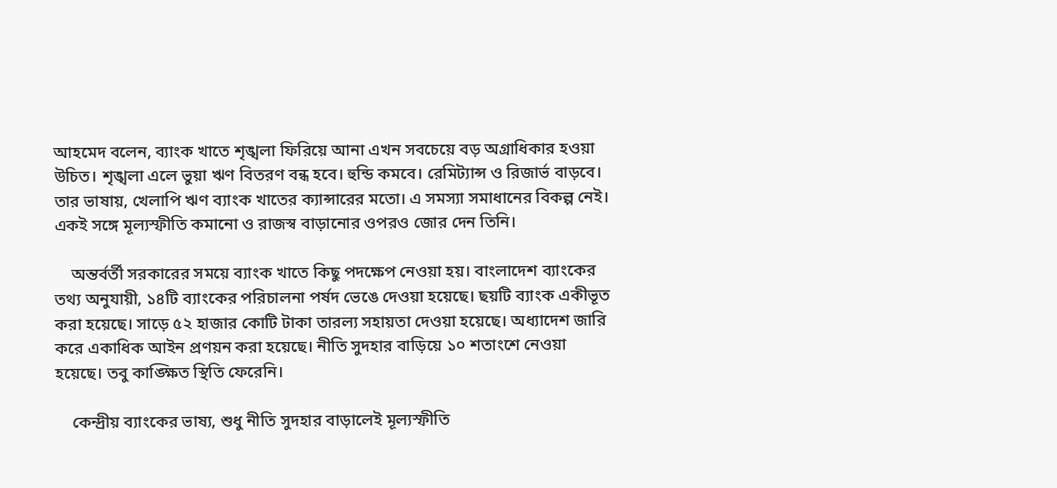আহমেদ বলেন, ব্যাংক খাতে শৃঙ্খলা ফিরিয়ে আনা এখন সবচেয়ে বড় অগ্রাধিকার হওয়া উচিত। শৃঙ্খলা এলে ভুয়া ঋণ বিতরণ বন্ধ হবে। হুন্ডি কমবে। রেমিট্যান্স ও রিজার্ভ বাড়বে। তার ভাষায়, খেলাপি ঋণ ব্যাংক খাতের ক্যান্সারের মতো। এ সমস্যা সমাধানের বিকল্প নেই। একই সঙ্গে মূল্যস্ফীতি কমানো ও রাজস্ব বাড়ানোর ওপরও জোর দেন তিনি।

    অন্তর্বর্তী সরকারের সময়ে ব্যাংক খাতে কিছু পদক্ষেপ নেওয়া হয়। বাংলাদেশ ব্যাংকের তথ্য অনুযায়ী, ১৪টি ব্যাংকের পরিচালনা পর্ষদ ভেঙে দেওয়া হয়েছে। ছয়টি ব্যাংক একীভূত করা হয়েছে। সাড়ে ৫২ হাজার কোটি টাকা তারল্য সহায়তা দেওয়া হয়েছে। অধ্যাদেশ জারি করে একাধিক আইন প্রণয়ন করা হয়েছে। নীতি সুদহার বাড়িয়ে ১০ শতাংশে নেওয়া হয়েছে। তবু কাঙ্ক্ষিত স্থিতি ফেরেনি।

    কেন্দ্রীয় ব্যাংকের ভাষ্য, শুধু নীতি সুদহার বাড়ালেই মূল্যস্ফীতি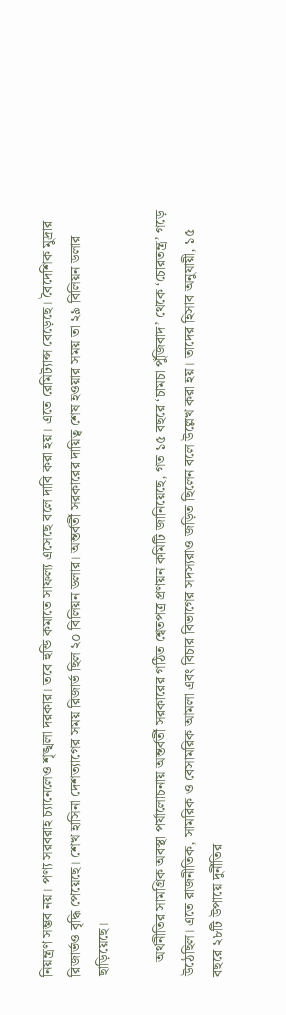নিয়ন্ত্রণ সম্ভব নয়। পণ্য সরবরাহ চ্যানেলেও শৃঙ্খলা দরকার। তবে হুন্ডি কমাতে সাফল্য এসেছে বলে দাবি করা হয়। এতে রেমিট্যান্স বেড়েছে। বৈদেশিক মুদ্রার রিজার্ভও বৃদ্ধি পেয়েছে। শেখ হাসিনা দেশত্যাগের সময় রিজার্ভ ছিল ২০ বিলিয়ন ডলার। অন্তর্বর্তী সরকারের দায়িত্ব শেষ হওয়ার সময় তা ২৯ বিলিয়ন ডলার ছাড়িয়েছে।

    অর্থনীতির সামগ্রিক অবস্থা পর্যালোচনায় অন্তর্বর্তী সরকারের গঠিত শ্বেতপত্র প্রণয়ন কমিটি জানিয়েছে, গত ১৫ বছরে ‘চামচা পুঁজিবাদ’ থেকে ‘চোরতন্ত্র’ গড়ে উঠেছিল। এতে রাজনীতিক, সামরিক ও বেসামরিক আমলা এবং বিচার বিভাগের সদস্যরাও জড়িত ছিলেন বলে উল্লেখ করা হয়। তাদের হিসাব অনুযায়ী, ১৫ বছরে ২৮টি উপায়ে দুর্নীতির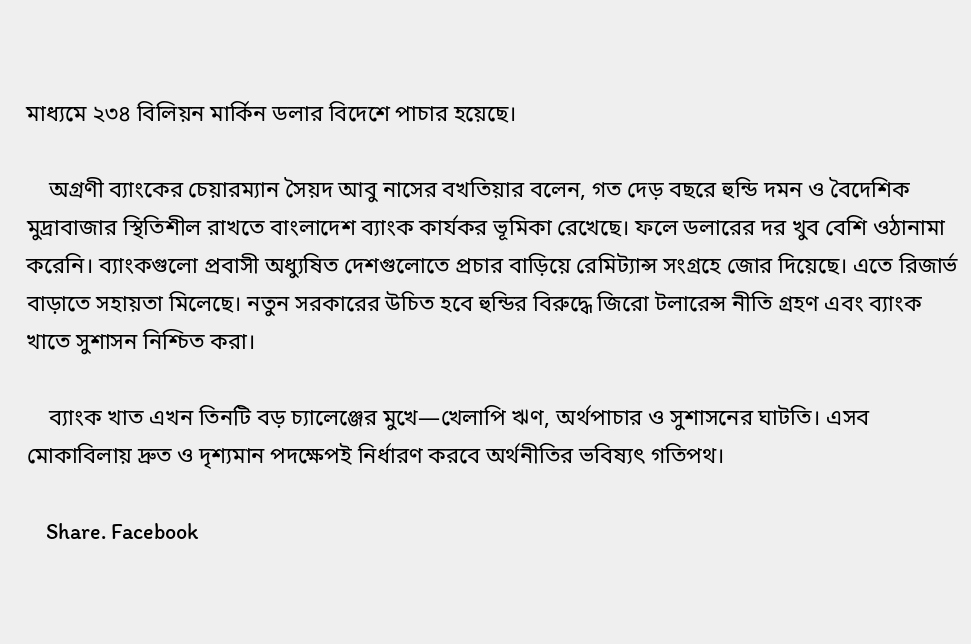মাধ্যমে ২৩৪ বিলিয়ন মার্কিন ডলার বিদেশে পাচার হয়েছে।

    অগ্রণী ব্যাংকের চেয়ারম্যান সৈয়দ আবু নাসের বখতিয়ার বলেন, গত দেড় বছরে হুন্ডি দমন ও বৈদেশিক মুদ্রাবাজার স্থিতিশীল রাখতে বাংলাদেশ ব্যাংক কার্যকর ভূমিকা রেখেছে। ফলে ডলারের দর খুব বেশি ওঠানামা করেনি। ব্যাংকগুলো প্রবাসী অধ্যুষিত দেশগুলোতে প্রচার বাড়িয়ে রেমিট্যান্স সংগ্রহে জোর দিয়েছে। এতে রিজার্ভ বাড়াতে সহায়তা মিলেছে। নতুন সরকারের উচিত হবে হুন্ডির বিরুদ্ধে জিরো টলারেন্স নীতি গ্রহণ এবং ব্যাংক খাতে সুশাসন নিশ্চিত করা।

    ব্যাংক খাত এখন তিনটি বড় চ্যালেঞ্জের মুখে—খেলাপি ঋণ, অর্থপাচার ও সুশাসনের ঘাটতি। এসব মোকাবিলায় দ্রুত ও দৃশ্যমান পদক্ষেপই নির্ধারণ করবে অর্থনীতির ভবিষ্যৎ গতিপথ।

    Share. Facebook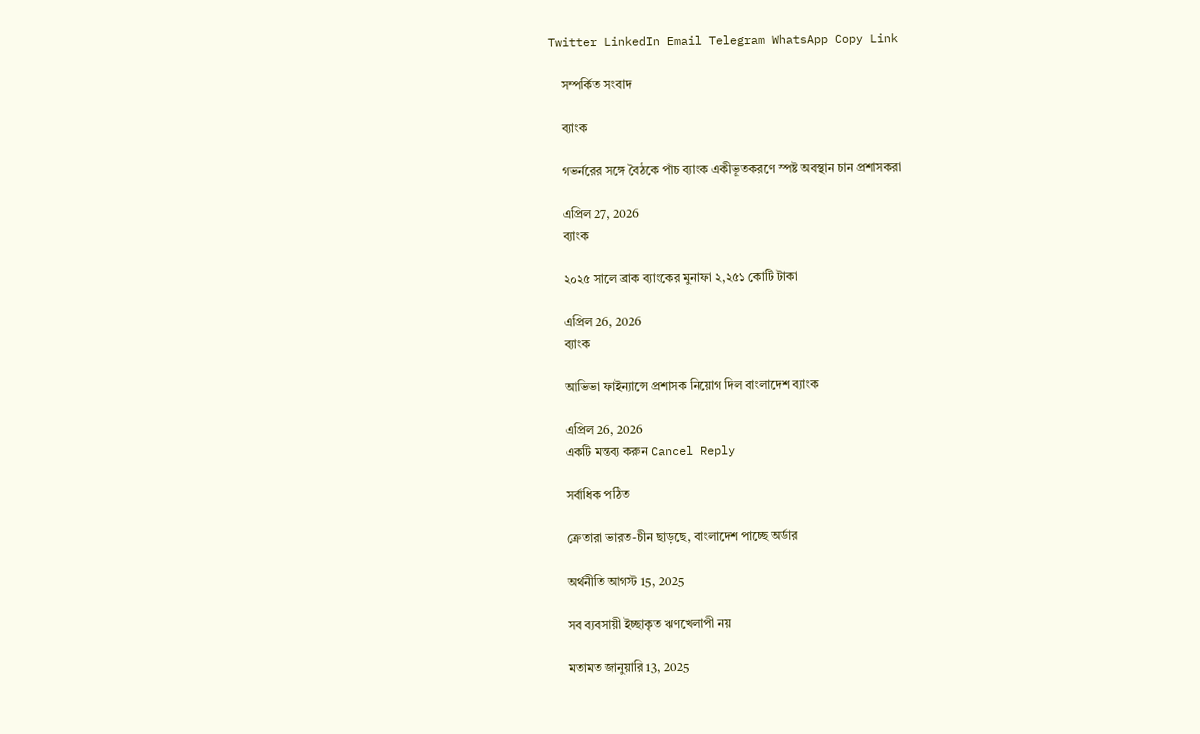Twitter LinkedIn Email Telegram WhatsApp Copy Link

    সম্পর্কিত সংবাদ

    ব্যাংক

    গভর্নরের সঙ্গে বৈঠকে পাঁচ ব্যাংক একীভূতকরণে স্পষ্ট অবস্থান চান প্রশাসকরা

    এপ্রিল 27, 2026
    ব্যাংক

    ২০২৫ সালে ব্রাক ব্যাংকের মুনাফা ২,২৫১ কোটি টাকা

    এপ্রিল 26, 2026
    ব্যাংক

    আভিভা ফাইন্যান্সে প্রশাসক নিয়োগ দিল বাংলাদেশ ব্যাংক

    এপ্রিল 26, 2026
    একটি মন্তব্য করুন Cancel Reply

    সর্বাধিক পঠিত

    ক্রেতারা ভারত-চীন ছাড়ছে, বাংলাদেশ পাচ্ছে অর্ডার

    অর্থনীতি আগস্ট 15, 2025

    সব ব্যবসায়ী ইচ্ছাকৃত ঋণখেলাপী নয়

    মতামত জানুয়ারি 13, 2025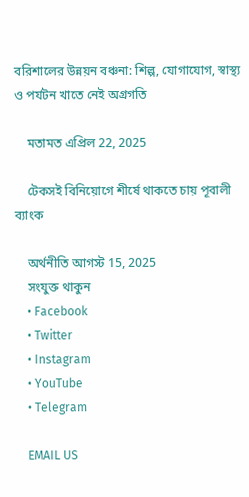বরিশালের উন্নয়ন বঞ্চনা: শিল্প, যোগাযোগ, স্বাস্থ্য ও পর্যটন খাতে নেই অগ্রগতি

    মতামত এপ্রিল 22, 2025

    টেকসই বিনিয়োগে শীর্ষে থাকতে চায় পূবালী ব্যাংক

    অর্থনীতি আগস্ট 15, 2025
    সংযুক্ত থাকুন
    • Facebook
    • Twitter
    • Instagram
    • YouTube
    • Telegram

    EMAIL US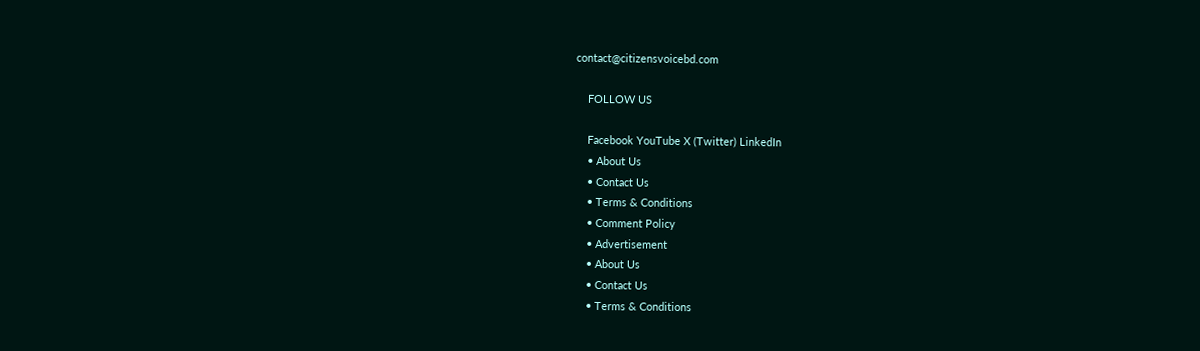contact@citizensvoicebd.com

    FOLLOW US

    Facebook YouTube X (Twitter) LinkedIn
    • About Us
    • Contact Us
    • Terms & Conditions
    • Comment Policy
    • Advertisement
    • About Us
    • Contact Us
    • Terms & Conditions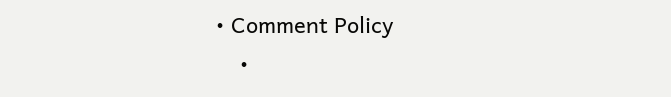• Comment Policy
    •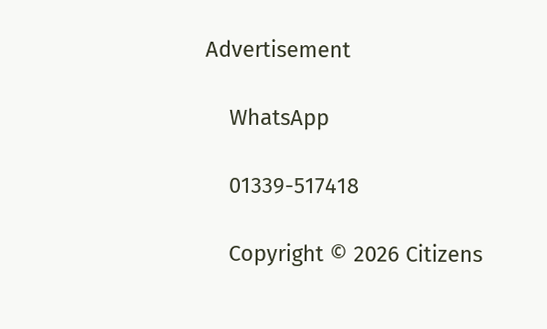Advertisement

    WhatsApp

    01339-517418

    Copyright © 2026 Citizens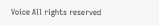Voice All rights reserved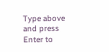Type above and press Enter to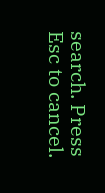search. Press Esc to cancel.